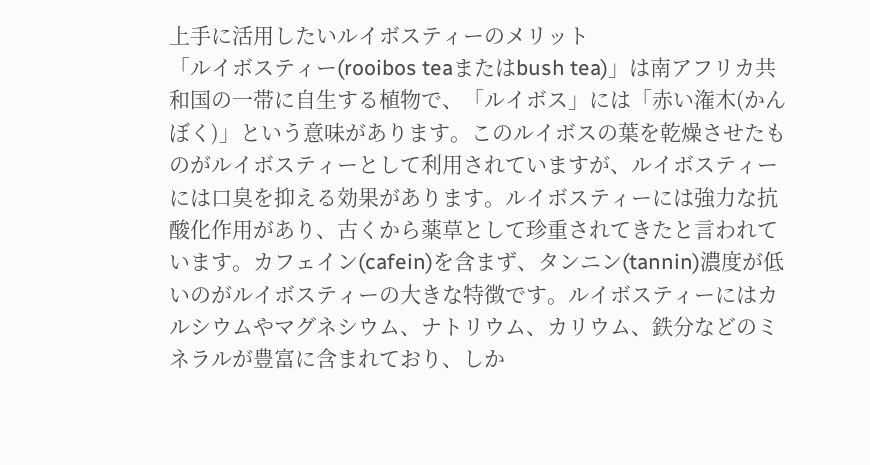上手に活用したいルイボスティーのメリット
「ルイボスティー(rooibos teaまたはbush tea)」は南アフリカ共和国の一帯に自生する植物で、「ルイボス」には「赤い潅木(かんぼく)」という意味があります。このルイボスの葉を乾燥させたものがルイボスティーとして利用されていますが、ルイボスティーには口臭を抑える効果があります。ルイボスティーには強力な抗酸化作用があり、古くから薬草として珍重されてきたと言われています。カフェイン(cafein)を含まず、タンニン(tannin)濃度が低いのがルイボスティーの大きな特徴です。ルイボスティーにはカルシウムやマグネシウム、ナトリウム、カリウム、鉄分などのミネラルが豊富に含まれており、しか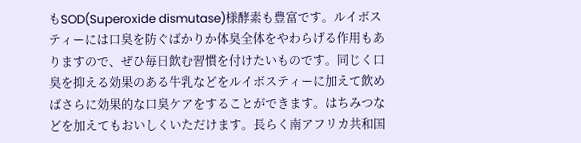もSOD(Superoxide dismutase)様酵素も豊富です。ルイボスティーには口臭を防ぐばかりか体臭全体をやわらげる作用もありますので、ぜひ毎日飲む習慣を付けたいものです。同じく口臭を抑える効果のある牛乳などをルイボスティーに加えて飲めばさらに効果的な口臭ケアをすることができます。はちみつなどを加えてもおいしくいただけます。長らく南アフリカ共和国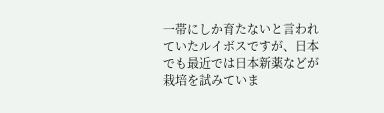一帯にしか育たないと言われていたルイボスですが、日本でも最近では日本新薬などが栽培を試みていま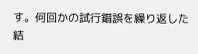す。何回かの試行錯誤を繰り返した結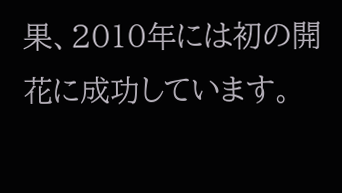果、2010年には初の開花に成功しています。